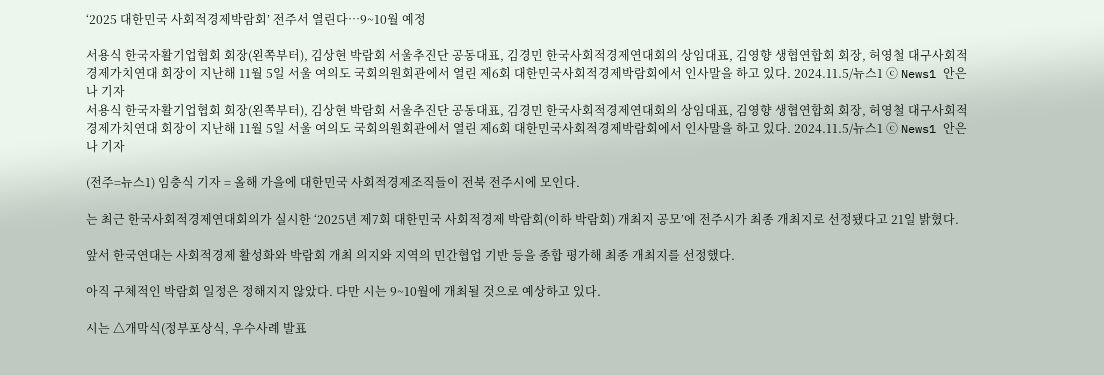‘2025 대한민국 사회적경제박람회’ 전주서 열린다…9~10월 예정

서용식 한국자활기업협회 회장(왼쪽부터), 김상현 박람회 서울추진단 공동대표, 김경민 한국사회적경제연대회의 상임대표, 김영향 생협연합회 회장, 허영철 대구사회적경제가치연대 회장이 지난해 11월 5일 서울 여의도 국회의원회관에서 열린 제6회 대한민국사회적경제박람회에서 인사말을 하고 있다. 2024.11.5/뉴스1 ⓒ News1 안은나 기자
서용식 한국자활기업협회 회장(왼쪽부터), 김상현 박람회 서울추진단 공동대표, 김경민 한국사회적경제연대회의 상임대표, 김영향 생협연합회 회장, 허영철 대구사회적경제가치연대 회장이 지난해 11월 5일 서울 여의도 국회의원회관에서 열린 제6회 대한민국사회적경제박람회에서 인사말을 하고 있다. 2024.11.5/뉴스1 ⓒ News1 안은나 기자

(전주=뉴스1) 임충식 기자 = 올해 가을에 대한민국 사회적경제조직들이 전북 전주시에 모인다.

는 최근 한국사회적경제연대회의가 실시한 ‘2025년 제7회 대한민국 사회적경제 박람회(이하 박람회) 개최지 공모’에 전주시가 최종 개최지로 선정됐다고 21일 밝혔다.

앞서 한국연대는 사회적경제 활성화와 박람회 개최 의지와 지역의 민간협업 기반 등을 종합 평가해 최종 개최지를 선정했다.

아직 구체적인 박람회 일정은 정해지지 않았다. 다만 시는 9~10월에 개최될 것으로 예상하고 있다.

시는 △개막식(정부포상식, 우수사례 발표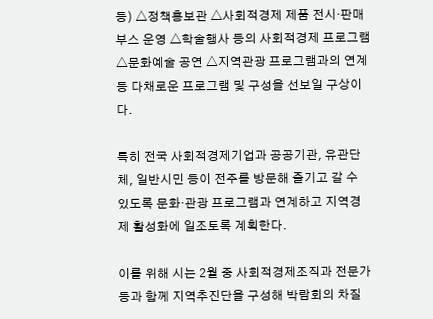등) △정책홍보관 △사회적경제 제품 전시·판매부스 운영 △학술행사 등의 사회적경제 프로그램 △문화예술 공연 △지역관광 프로그램과의 연계 등 다채로운 프로그램 및 구성을 선보일 구상이다.

특히 전국 사회적경제기업과 공공기관, 유관단체, 일반시민 등이 전주를 방문해 즐기고 갈 수 있도록 문화·관광 프로그램과 연계하고 지역경제 활성화에 일조토록 계획한다.

이를 위해 시는 2월 중 사회적경제조직과 전문가 등과 함께 지역추진단을 구성해 박람회의 차질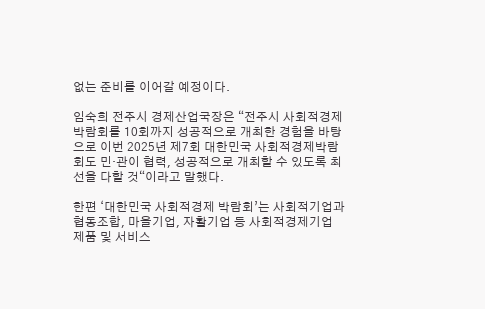없는 준비를 이어갈 예정이다.

임숙희 전주시 경제산업국장은 “전주시 사회적경제박람회를 10회까지 성공적으로 개최한 경험을 바탕으로 이번 2025년 제7회 대한민국 사회적경제박람회도 민·관이 협력, 성공적으로 개최할 수 있도록 최선을 다할 것“이라고 말했다.

한편 ‘대한민국 사회적경제 박람회’는 사회적기업과 협동조합, 마을기업, 자활기업 등 사회적경제기업 제품 및 서비스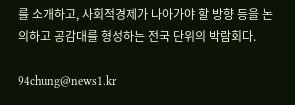를 소개하고, 사회적경제가 나아가야 할 방향 등을 논의하고 공감대를 형성하는 전국 단위의 박람회다.

94chung@news1.kr